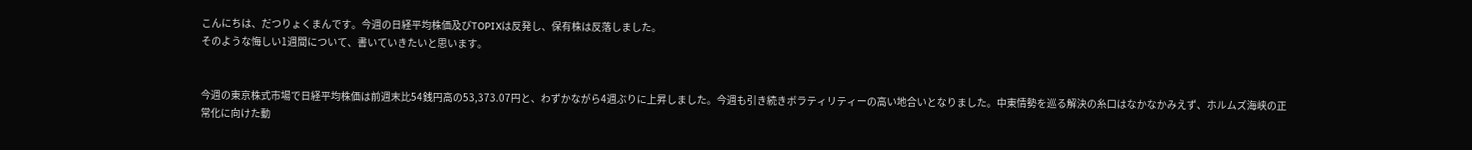こんにちは、だつりょくまんです。今週の日経平均株価及びTOPIXは反発し、保有株は反落しました。
そのような悔しい1週間について、書いていきたいと思います。


今週の東京株式市場で日経平均株価は前週末比54銭円高の53,373.07円と、わずかながら4週ぶりに上昇しました。今週も引き続きボラティリティーの高い地合いとなりました。中東情勢を巡る解決の糸口はなかなかみえず、ホルムズ海峡の正常化に向けた動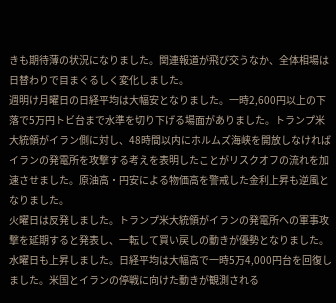きも期待薄の状況になりました。関連報道が飛び交うなか、全体相場は日替わりで目まぐるしく変化しました。
週明け月曜日の日経平均は大幅安となりました。一時2,600円以上の下落で5万円トビ台まで水準を切り下げる場面がありました。トランプ米大統領がイラン側に対し、48時間以内にホルムズ海峡を開放しなければイランの発電所を攻撃する考えを表明したことがリスクオフの流れを加速させました。原油高・円安による物価高を警戒した金利上昇も逆風となりました。
火曜日は反発しました。トランプ米大統領がイランの発電所への軍事攻撃を延期すると発表し、一転して買い戻しの動きが優勢となりました。
水曜日も上昇しました。日経平均は大幅高で一時5万4,000円台を回復しました。米国とイランの停戦に向けた動きが観測される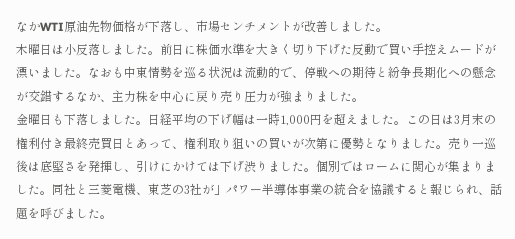なかWTI原油先物価格が下落し、市場センチメントが改善しました。
木曜日は小反落しました。前日に株価水準を大きく切り下げた反動で買い手控えムードが漂いました。なおも中東情勢を巡る状況は流動的で、停戦への期待と紛争長期化への懸念が交錯するなか、主力株を中心に戻り売り圧力が強まりました。
金曜日も下落しました。日経平均の下げ幅は一時1,000円を超えました。この日は3月末の権利付き最終売買日とあって、権利取り狙いの買いが次第に優勢となりました。売り一巡後は底堅さを発揮し、引けにかけては下げ渋りました。個別ではロームに関心が集まりました。同社と三菱電機、東芝の3社が」パワー半導体事業の統合を協議すると報じられ、話題を呼びました。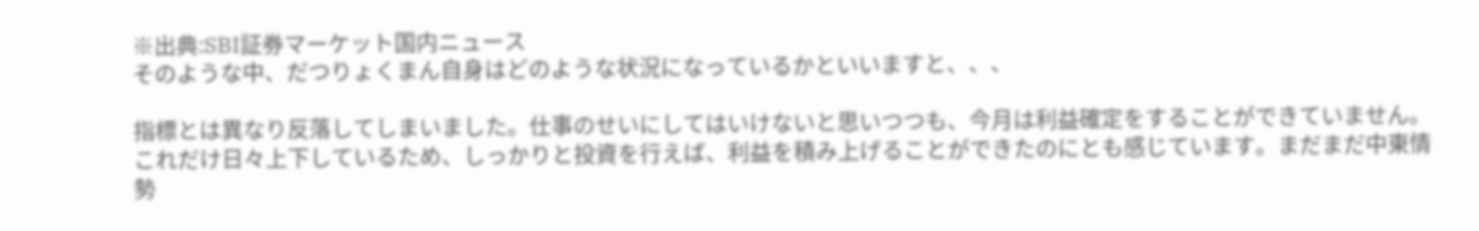※出典:SBI証券マーケット国内ニュース
そのような中、だつりょくまん自身はどのような状況になっているかといいますと、、、

指標とは異なり反落してしまいました。仕事のせいにしてはいけないと思いつつも、今月は利益確定をすることができていません。これだけ日々上下しているため、しっかりと投資を行えば、利益を積み上げることができたのにとも感じています。まだまだ中東情勢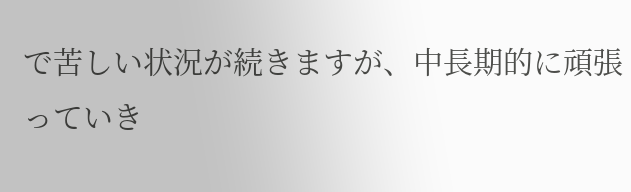で苦しい状況が続きますが、中長期的に頑張っていき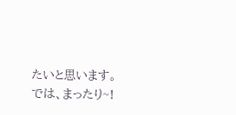たいと思います。
では、まったり~!